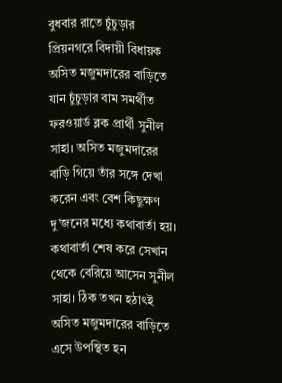বুধবার রাতে চুঁচুড়ার প্রিয়নগরে বিদায়ী বিধায়ক অসিত মজুমদারের বাড়িতে যান চুঁচুড়ার বাম সমর্থীত ফরওয়ার্ড ব্লক প্রার্থী সুনীল সাহা। অসিত মজুমদারের বাড়ি গিয়ে তাঁর সঙ্গে দেখা করেন এবং বেশ কিছুক্ষণ দু’জনের মধ্যে কথাবার্তা হয়। কথাবার্তা শেষ করে সেখান থেকে বেরিয়ে আসেন সুনীল সাহা। ঠিক তখন হঠাৎই অসিত মজুমদারের বাড়িতে এসে উপস্থিত হন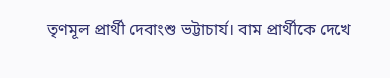তৃণমূল প্রার্থী দেবাংশু ভট্টাচার্য। বাম প্রার্থীকে দেখে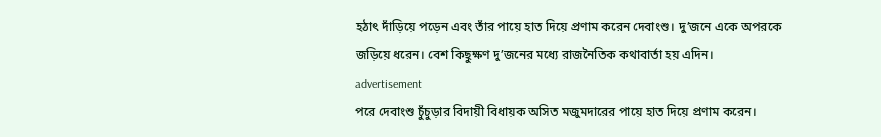হঠাৎ দাঁড়িয়ে পড়েন এবং তাঁর পায়ে হাত দিয়ে প্রণাম করেন দেবাংশু। দু’জনে একে অপরকে জড়িয়ে ধরেন। বেশ কিছুক্ষণ দু’জনের মধ্যে রাজনৈতিক কথাবার্তা হয় এদিন।
advertisement
পরে দেবাংশু চুঁচুড়ার বিদায়ী বিধায়ক অসিত মজুমদারের পায়ে হাত দিয়ে প্রণাম করেন।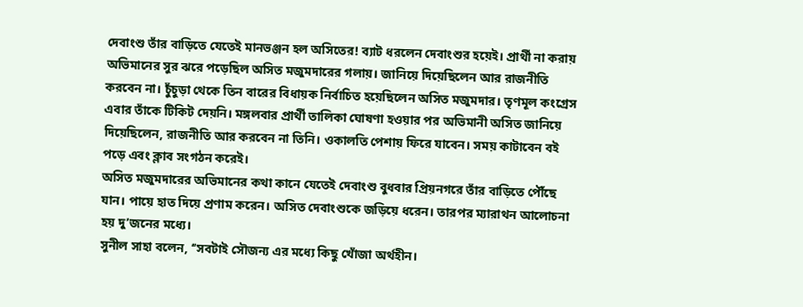দেবাংশু তাঁর বাড়িতে যেতেই মানভঞ্জন হল অসিতের! ব্যাট ধরলেন দেবাংশুর হয়েই। প্রার্থী না করায় অভিমানের সুর ঝরে পড়েছিল অসিত মজুমদারের গলায়। জানিয়ে দিয়েছিলেন আর রাজনীতি করবেন না। চুঁচুড়া থেকে তিন বারের বিধায়ক নির্বাচিত হয়েছিলেন অসিত মজুমদার। তৃণমূল কংগ্রেস এবার তাঁকে টিকিট দেয়নি। মঙ্গলবার প্রার্থী তালিকা ঘোষণা হওয়ার পর অভিমানী অসিত জানিয়ে দিয়েছিলেন, রাজনীতি আর করবেন না তিনি। ওকালতি পেশায় ফিরে যাবেন। সময় কাটাবেন বই পড়ে এবং ক্লাব সংগঠন করেই।
অসিত মজুমদারের অভিমানের কথা কানে যেতেই দেবাংশু বুধবার প্রিয়নগরে তাঁর বাড়িতে পৌঁছে যান। পায়ে হাত দিয়ে প্রণাম করেন। অসিত দেবাংশুকে জড়িয়ে ধরেন। তারপর ম্যারাথন আলোচনা হয় দু’জনের মধ্যে।
সুনীল সাহা বলেন, ‘‘সবটাই সৌজন্য এর মধ্যে কিছু খোঁজা অর্থহীন।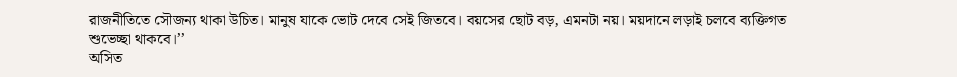রাজনীতিতে সৌজন্য থাকা উচিত। মানুষ যাকে ভোট দেবে সেই জিতবে। বয়সের ছোট বড়, এমনটা নয়। ময়দানে লড়াই চলবে ব্যক্তিগত শুভেচ্ছা থাকবে।’’
অসিত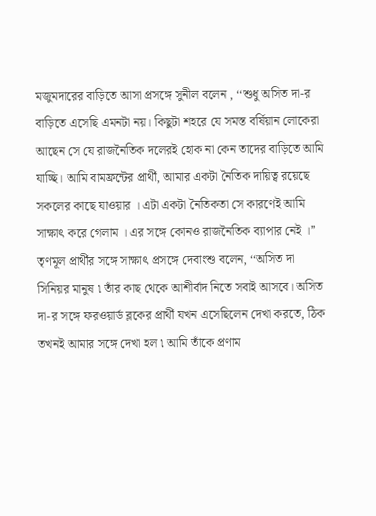মজুমদারের বাড়িতে আসা প্রসঙ্গে সুনীল বলেন , ‘‘শুধু অসিত দা-র বাড়িতে এসেছি এমনটা নয়। কিছুটা শহরে যে সমস্ত বর্ষিয়ান লোকেরা আছেন সে যে রাজনৈতিক দলেরই হোক না কেন তাদের বাড়িতে আমি যাচ্ছি। আমি বামফ্রন্টের প্রার্থী, আমার একটা নৈতিক দায়িত্ব রয়েছে সকলের কাছে যাওয়ার । এটা একটা নৈতিকতা সে কারণেই আমি সাক্ষাৎ করে গেলাম । এর সঙ্গে কোনও রাজনৈতিক ব্যাপার নেই ।’’
তৃণমূল প্রার্থীর সঙ্গে সাক্ষাৎ প্রসঙ্গে দেবাংশু বলেন, ‘‘অসিত দা সিনিয়র মানুষ ৷ তাঁর কাছ থেকে আশীর্বাদ নিতে সবাই আসবে। অসিত দা-র সঙ্গে ফরওয়ার্ড ব্লকের প্রার্থী যখন এসেছিলেন দেখা করতে, ঠিক তখনই আমার সঙ্গে দেখা হল ৷ আমি তাঁকে প্রণাম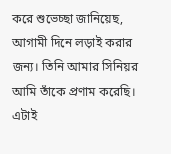করে শুভেচ্ছা জানিয়েছ, আগামী দিনে লড়াই করার জন্য। তিনি আমার সিনিয়র আমি তাঁকে প্রণাম করেছি। এটাই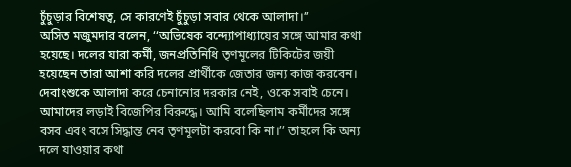চুঁচুড়ার বিশেষত্ব, সে কারণেই চুঁচুড়া সবার থেকে আলাদা।’’
অসিত মজুমদার বলেন, ‘‘অভিষেক বন্দ্যোপাধ্যায়ের সঙ্গে আমার কথা হয়েছে। দলের যারা কর্মী, জনপ্রতিনিধি তৃণমূলের টিকিটের জয়ী হয়েছেন তারা আশা করি দলের প্রার্থীকে জেতার জন্য কাজ করবেন। দেবাংশুকে আলাদা করে চেনানোর দরকার নেই, ওকে সবাই চেনে। আমাদের লড়াই বিজেপির বিরুদ্ধে। আমি বলেছিলাম কর্মীদের সঙ্গে বসব এবং বসে সিদ্ধান্ত নেব তৃণমূলটা করবো কি না।’’ তাহলে কি অন্য দলে যাওয়ার কথা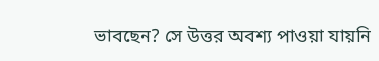ভাবছেন? সে উত্তর অবশ্য পাওয়া যায়নি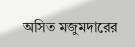অসিত মজুমদারের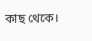কাছ থেকে।